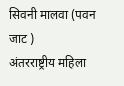सिवनी मालवा (पवन जाट )
अंतरराष्ट्रीय महिला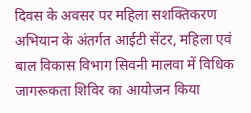दिवस के अवसर पर महिला सशक्तिकरण अभियान के अंतर्गत आईटी सेंटर, महिला एवं बाल विकास विभाग सिवनी मालवा में विधिक जागरूकता शिविर का आयोजन किया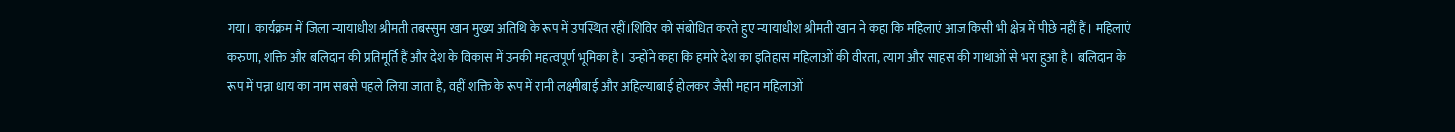गया। कार्यक्रम में जिला न्यायाधीश श्रीमती तबस्सुम खान मुख्य अतिथि के रूप में उपस्थित रहीं।शिविर को संबोधित करते हुए न्यायाधीश श्रीमती खान ने कहा कि महिलाएं आज किसी भी क्षेत्र में पीछे नहीं हैं। महिलाएं करुणा, शक्ति और बलिदान की प्रतिमूर्ति हैं और देश के विकास में उनकी महत्वपूर्ण भूमिका है। उन्होंने कहा कि हमारे देश का इतिहास महिलाओं की वीरता, त्याग और साहस की गाथाओं से भरा हुआ है। बलिदान के रूप में पन्ना धाय का नाम सबसे पहले लिया जाता है, वहीं शक्ति के रूप में रानी लक्ष्मीबाई और अहिल्याबाई होलकर जैसी महान महिलाओं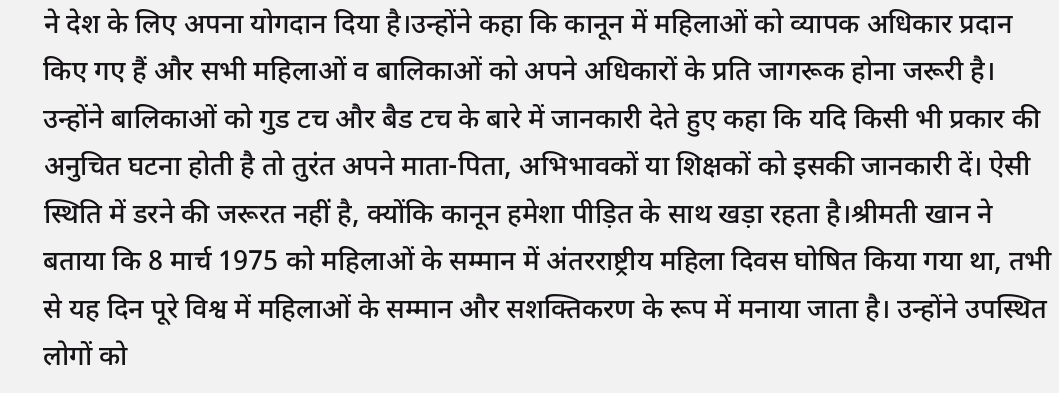ने देश के लिए अपना योगदान दिया है।उन्होंने कहा कि कानून में महिलाओं को व्यापक अधिकार प्रदान किए गए हैं और सभी महिलाओं व बालिकाओं को अपने अधिकारों के प्रति जागरूक होना जरूरी है। उन्होंने बालिकाओं को गुड टच और बैड टच के बारे में जानकारी देते हुए कहा कि यदि किसी भी प्रकार की अनुचित घटना होती है तो तुरंत अपने माता-पिता, अभिभावकों या शिक्षकों को इसकी जानकारी दें। ऐसी स्थिति में डरने की जरूरत नहीं है, क्योंकि कानून हमेशा पीड़ित के साथ खड़ा रहता है।श्रीमती खान ने बताया कि 8 मार्च 1975 को महिलाओं के सम्मान में अंतरराष्ट्रीय महिला दिवस घोषित किया गया था, तभी से यह दिन पूरे विश्व में महिलाओं के सम्मान और सशक्तिकरण के रूप में मनाया जाता है। उन्होंने उपस्थित लोगों को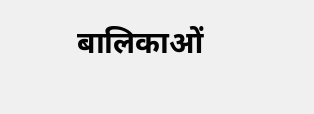बालिकाओं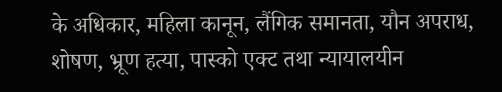के अधिकार, महिला कानून, लैंगिक समानता, यौन अपराध, शोषण, भ्रूण हत्या, पास्को एक्ट तथा न्यायालयीन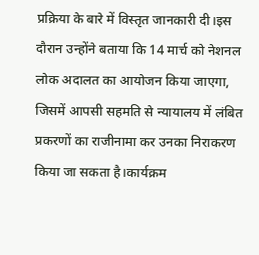प्रक्रिया के बारे में विस्तृत जानकारी दी।इस दौरान उन्होंने बताया कि 14 मार्च को नेशनल लोक अदालत का आयोजन किया जाएगा, जिसमें आपसी सहमति से न्यायालय में लंबित प्रकरणों का राजीनामा कर उनका निराकरण किया जा सकता है।कार्यक्रम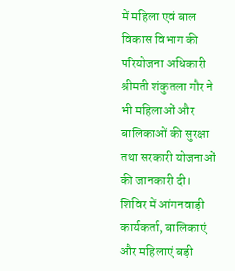में महिला एवं बाल विकास विभाग की परियोजना अधिकारी श्रीमती शंकुतला गौर ने भी महिलाओं और बालिकाओं की सुरक्षा तथा सरकारी योजनाओं की जानकारी दी। शिविर में आंगनवाड़ी कार्यकर्ता, बालिकाएं और महिलाएं बड़ी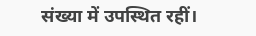संख्या में उपस्थित रहीं।